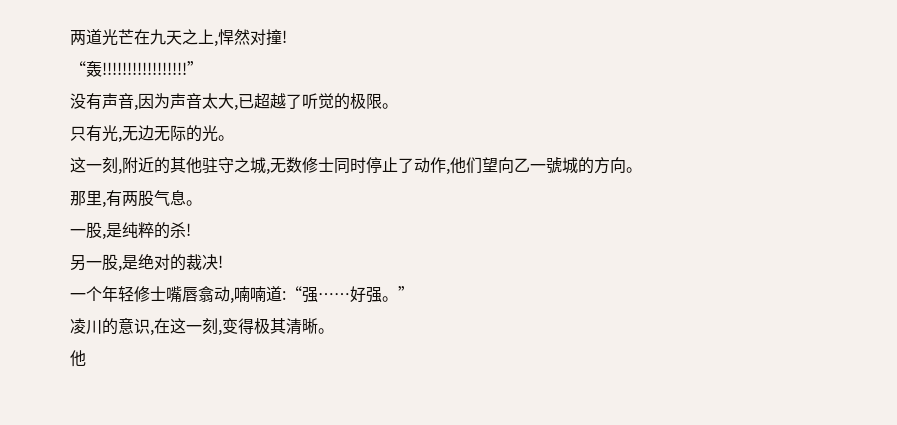两道光芒在九天之上,悍然对撞!
“轰!!!!!!!!!!!!!!!!!”
没有声音,因为声音太大,已超越了听觉的极限。
只有光,无边无际的光。
这一刻,附近的其他驻守之城,无数修士同时停止了动作,他们望向乙一號城的方向。
那里,有两股气息。
一股,是纯粹的杀!
另一股,是绝对的裁决!
一个年轻修士嘴唇翕动,喃喃道:“强……好强。”
凌川的意识,在这一刻,变得极其清晰。
他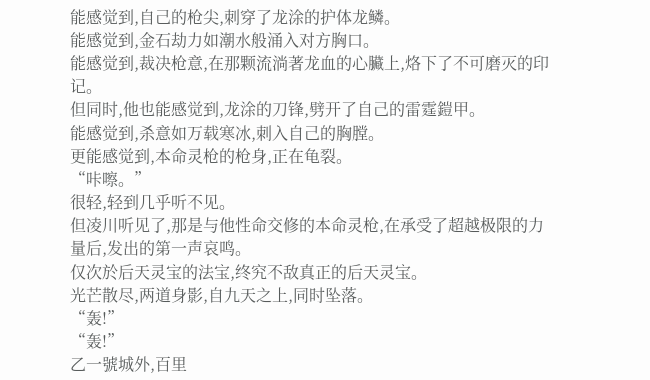能感觉到,自己的枪尖,刺穿了龙涂的护体龙鳞。
能感觉到,金石劫力如潮水般涌入对方胸口。
能感觉到,裁决枪意,在那颗流淌著龙血的心臟上,烙下了不可磨灭的印记。
但同时,他也能感觉到,龙涂的刀锋,劈开了自己的雷霆鎧甲。
能感觉到,杀意如万载寒冰,刺入自己的胸膛。
更能感觉到,本命灵枪的枪身,正在龟裂。
“咔嚓。”
很轻,轻到几乎听不见。
但凌川听见了,那是与他性命交修的本命灵枪,在承受了超越极限的力量后,发出的第一声哀鸣。
仅次於后天灵宝的法宝,终究不敌真正的后天灵宝。
光芒散尽,两道身影,自九天之上,同时坠落。
“轰!”
“轰!”
乙一號城外,百里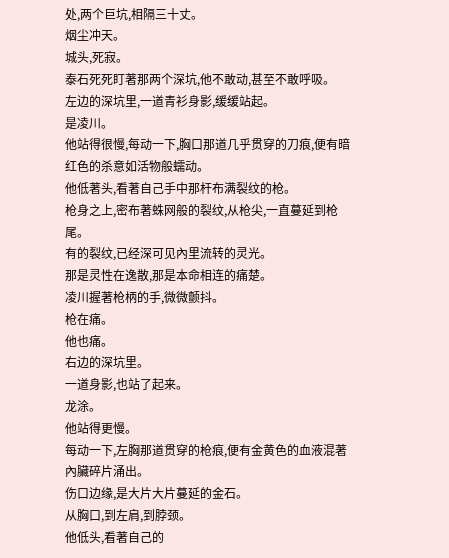处,两个巨坑,相隔三十丈。
烟尘冲天。
城头,死寂。
泰石死死盯著那两个深坑,他不敢动,甚至不敢呼吸。
左边的深坑里,一道青衫身影,缓缓站起。
是凌川。
他站得很慢,每动一下,胸口那道几乎贯穿的刀痕,便有暗红色的杀意如活物般蠕动。
他低著头,看著自己手中那杆布满裂纹的枪。
枪身之上,密布著蛛网般的裂纹,从枪尖,一直蔓延到枪尾。
有的裂纹,已经深可见內里流转的灵光。
那是灵性在逸散,那是本命相连的痛楚。
凌川握著枪柄的手,微微颤抖。
枪在痛。
他也痛。
右边的深坑里。
一道身影,也站了起来。
龙涂。
他站得更慢。
每动一下,左胸那道贯穿的枪痕,便有金黄色的血液混著內臟碎片涌出。
伤口边缘,是大片大片蔓延的金石。
从胸口,到左肩,到脖颈。
他低头,看著自己的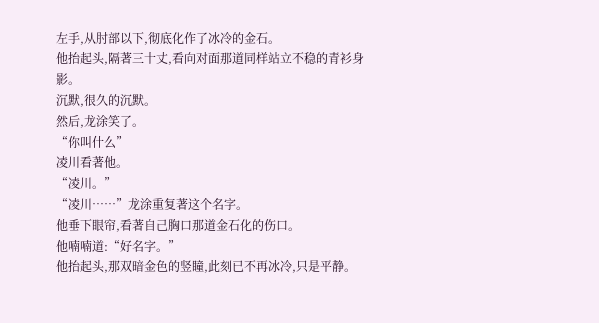左手,从肘部以下,彻底化作了冰冷的金石。
他抬起头,隔著三十丈,看向对面那道同样站立不稳的青衫身影。
沉默,很久的沉默。
然后,龙涂笑了。
“你叫什么”
凌川看著他。
“凌川。”
“凌川……”龙涂重复著这个名字。
他垂下眼帘,看著自己胸口那道金石化的伤口。
他喃喃道:“好名字。”
他抬起头,那双暗金色的竖瞳,此刻已不再冰冷,只是平静。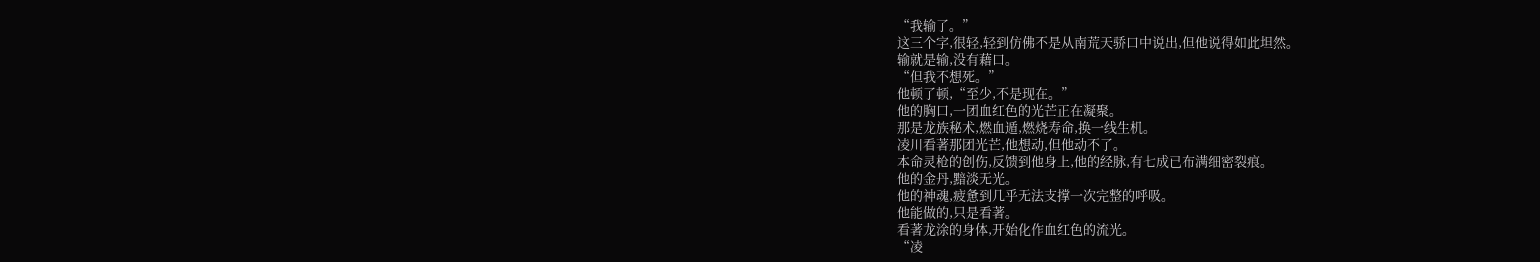“我输了。”
这三个字,很轻,轻到仿佛不是从南荒天骄口中说出,但他说得如此坦然。
输就是输,没有藉口。
“但我不想死。”
他顿了顿,“至少,不是现在。”
他的胸口,一团血红色的光芒正在凝聚。
那是龙族秘术,燃血遁,燃烧寿命,换一线生机。
凌川看著那团光芒,他想动,但他动不了。
本命灵枪的创伤,反馈到他身上,他的经脉,有七成已布满细密裂痕。
他的金丹,黯淡无光。
他的神魂,疲惫到几乎无法支撑一次完整的呼吸。
他能做的,只是看著。
看著龙涂的身体,开始化作血红色的流光。
“凌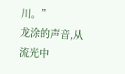川。”
龙涂的声音,从流光中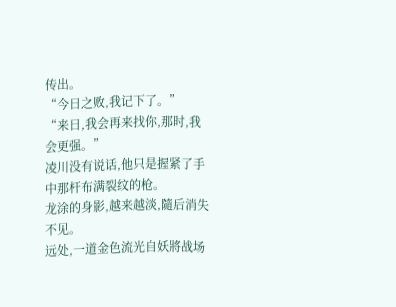传出。
“今日之败,我记下了。”
“来日,我会再来找你,那时,我会更强。”
凌川没有说话,他只是握紧了手中那杆布满裂纹的枪。
龙涂的身影,越来越淡,隨后消失不见。
远处,一道金色流光自妖將战场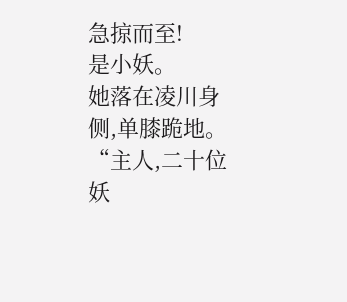急掠而至!
是小妖。
她落在凌川身侧,单膝跪地。
“主人,二十位妖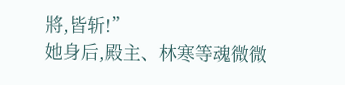將,皆斩!”
她身后,殿主、林寒等魂微微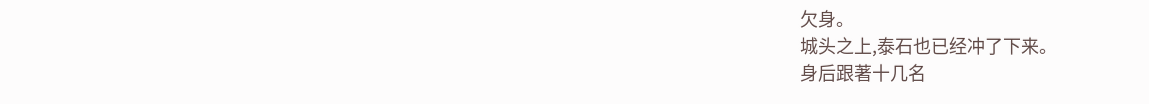欠身。
城头之上,泰石也已经冲了下来。
身后跟著十几名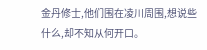金丹修士,他们围在凌川周围,想说些什么,却不知从何开口。